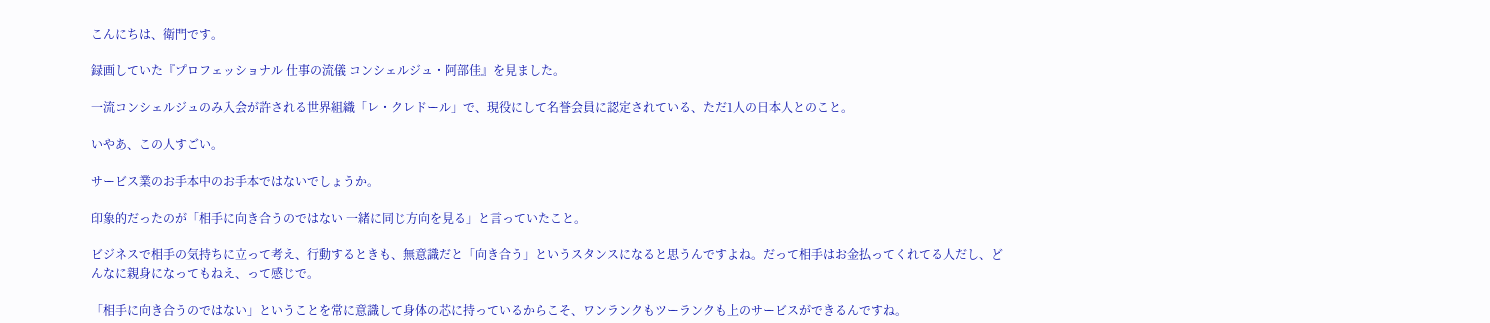こんにちは、衛門です。

録画していた『プロフェッショナル 仕事の流儀 コンシェルジュ・阿部佳』を見ました。

一流コンシェルジュのみ入会が許される世界組織「レ・クレドール」で、現役にして名誉会員に認定されている、ただ1人の日本人とのこと。

いやあ、この人すごい。

サービス業のお手本中のお手本ではないでしょうか。

印象的だったのが「相手に向き合うのではない 一緒に同じ方向を見る」と言っていたこと。

ビジネスで相手の気持ちに立って考え、行動するときも、無意識だと「向き合う」というスタンスになると思うんですよね。だって相手はお金払ってくれてる人だし、どんなに親身になってもねえ、って感じで。

「相手に向き合うのではない」ということを常に意識して身体の芯に持っているからこそ、ワンランクもツーランクも上のサービスができるんですね。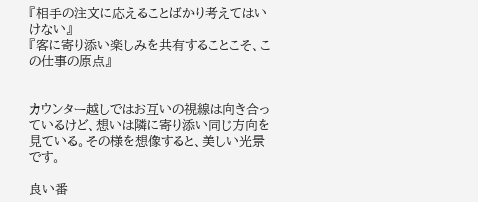『相手の注文に応えることばかり考えてはいけない』
『客に寄り添い楽しみを共有することこそ、この仕事の原点』


カウンター越しではお互いの視線は向き合っているけど、想いは隣に寄り添い同じ方向を見ている。その様を想像すると、美しい光景です。

良い番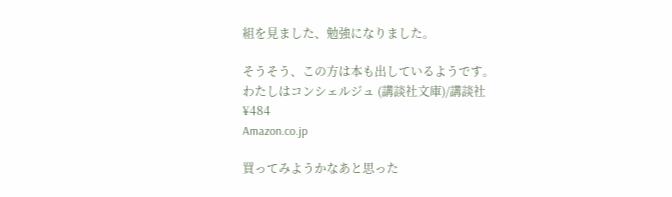組を見ました、勉強になりました。

そうそう、この方は本も出しているようです。
わたしはコンシェルジュ (講談社文庫)/講談社
¥484
Amazon.co.jp

買ってみようかなあと思った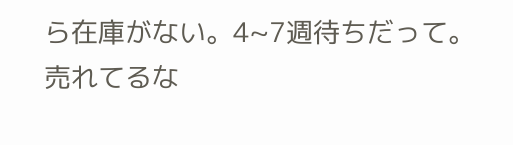ら在庫がない。4~7週待ちだって。
売れてるな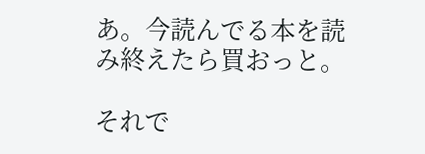あ。今読んでる本を読み終えたら買おっと。

それで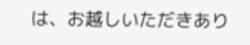は、お越しいただきあり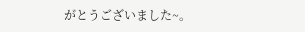がとうございました~。